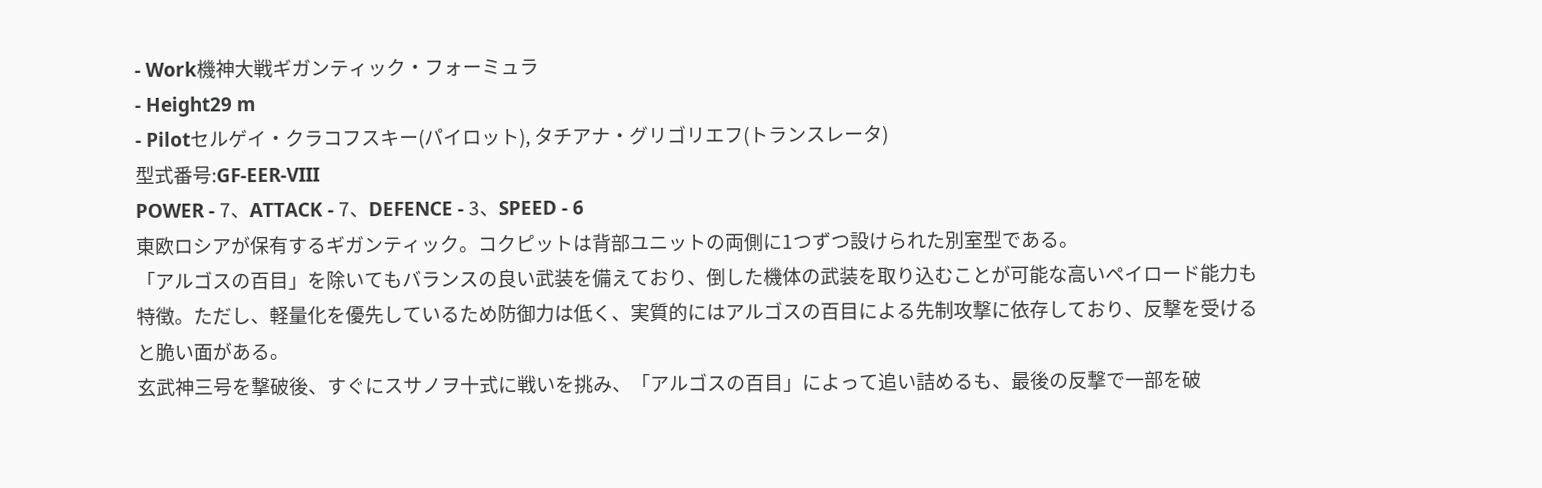- Work機神大戦ギガンティック・フォーミュラ
- Height29 m
- Pilotセルゲイ・クラコフスキー(パイロット), タチアナ・グリゴリエフ(トランスレータ)
型式番号:GF-EER-VIII
POWER - 7、ATTACK - 7、DEFENCE - 3、SPEED - 6
東欧ロシアが保有するギガンティック。コクピットは背部ユニットの両側に1つずつ設けられた別室型である。
「アルゴスの百目」を除いてもバランスの良い武装を備えており、倒した機体の武装を取り込むことが可能な高いペイロード能力も特徴。ただし、軽量化を優先しているため防御力は低く、実質的にはアルゴスの百目による先制攻撃に依存しており、反撃を受けると脆い面がある。
玄武神三号を撃破後、すぐにスサノヲ十式に戦いを挑み、「アルゴスの百目」によって追い詰めるも、最後の反撃で一部を破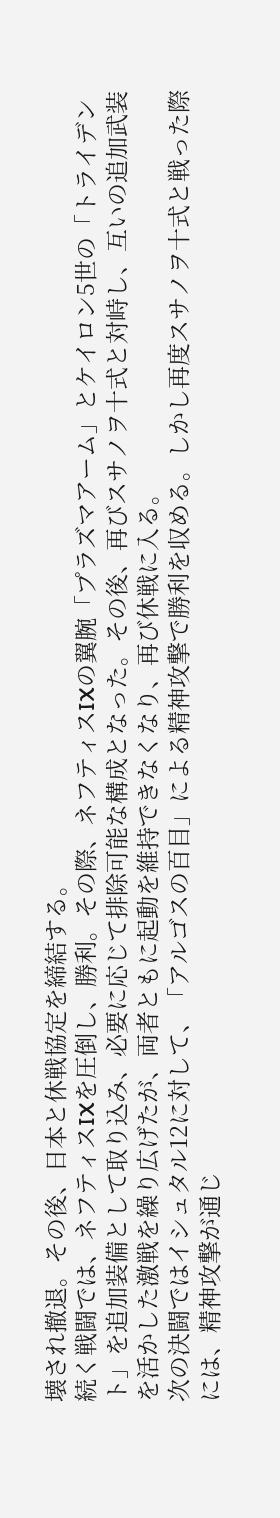壊され撤退。その後、日本と休戦協定を締結する。
続く戦闘では、ネフティスIXを圧倒し、勝利。その際、ネフティスIXの翼腕「プラズマアーム」とケイロン5世の「トライデント」を追加装備として取り込み、必要に応じて排除可能な構成となった。その後、再びスサノヲ十式と対峙し、互いの追加武装を活かした激戦を繰り広げたが、両者ともに起動を維持できなくなり、再び休戦に入る。
次の決闘ではイシュタル12に対して、「アルゴスの百目」による精神攻撃で勝利を収める。しかし再度スサノヲ十式と戦った際には、精神攻撃が通じ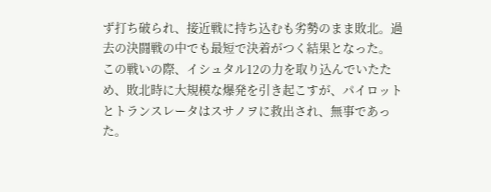ず打ち破られ、接近戦に持ち込むも劣勢のまま敗北。過去の決闘戦の中でも最短で決着がつく結果となった。
この戦いの際、イシュタル12の力を取り込んでいたため、敗北時に大規模な爆発を引き起こすが、パイロットとトランスレータはスサノヲに救出され、無事であった。